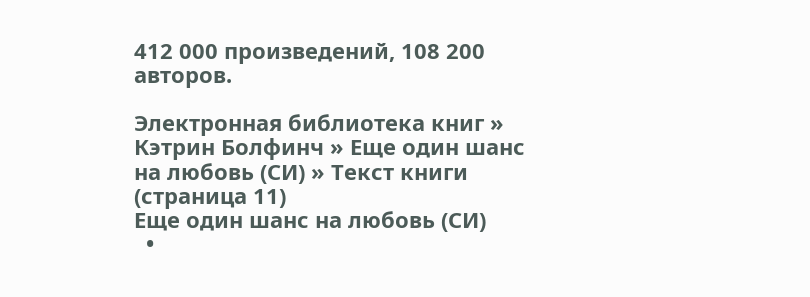412 000 произведений, 108 200 авторов.

Электронная библиотека книг » Кэтрин Болфинч » Еще один шанс на любовь (СИ) » Текст книги (страница 11)
Еще один шанс на любовь (СИ)
  •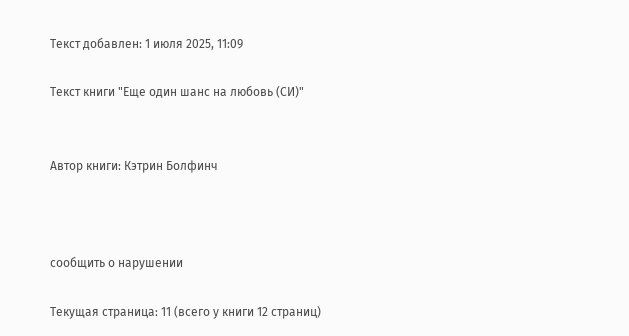Текст добавлен: 1 июля 2025, 11:09

Текст книги "Еще один шанс на любовь (СИ)"


Автор книги: Кэтрин Болфинч



сообщить о нарушении

Текущая страница: 11 (всего у книги 12 страниц)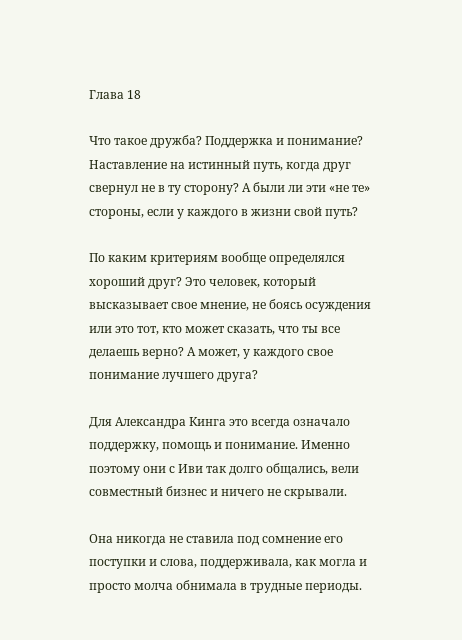Глава 18

Что такое дружба? Поддержка и понимание? Наставление на истинный путь, когда друг свернул не в ту сторону? А были ли эти «не те» стороны, если у каждого в жизни свой путь?

По каким критериям вообще определялся хороший друг? Это человек, который высказывает свое мнение, не боясь осуждения или это тот, кто может сказать, что ты все делаешь верно? А может, у каждого свое понимание лучшего друга?

Для Александра Кинга это всегда означало поддержку, помощь и понимание. Именно поэтому они с Иви так долго общались, вели совместный бизнес и ничего не скрывали.

Она никогда не ставила под сомнение его поступки и слова, поддерживала, как могла и просто молча обнимала в трудные периоды.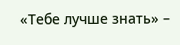«Тебе лучше знать» –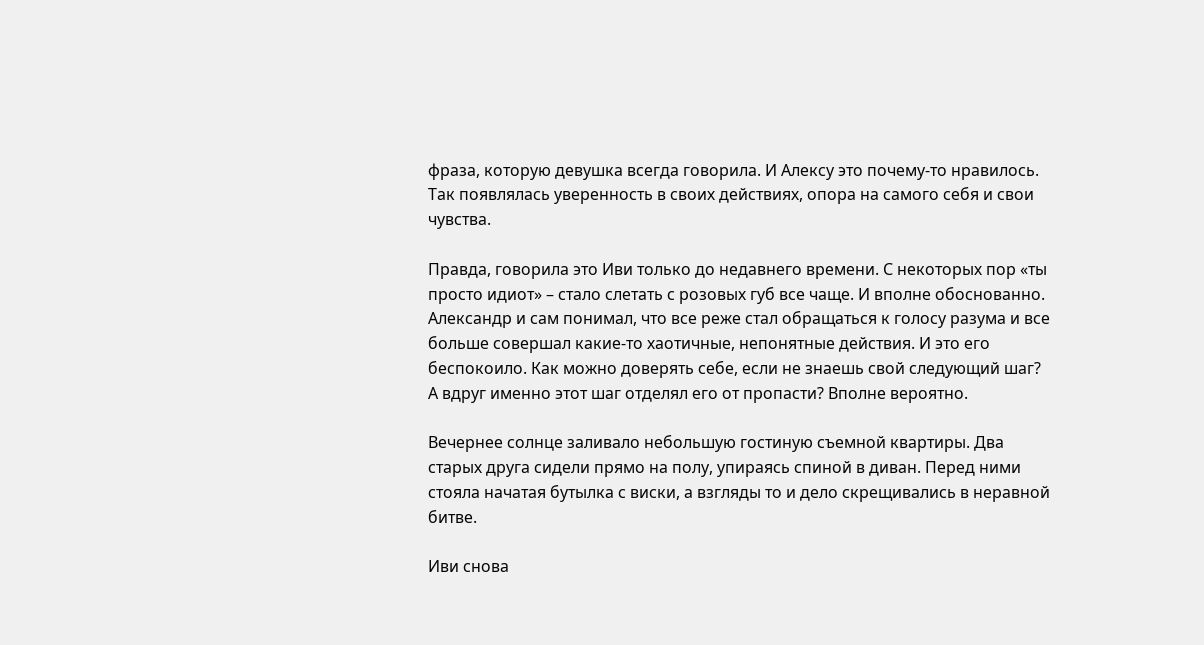фраза, которую девушка всегда говорила. И Алексу это почему-то нравилось. Так появлялась уверенность в своих действиях, опора на самого себя и свои чувства.

Правда, говорила это Иви только до недавнего времени. С некоторых пор «ты просто идиот» – стало слетать с розовых губ все чаще. И вполне обоснованно. Александр и сам понимал, что все реже стал обращаться к голосу разума и все больше совершал какие-то хаотичные, непонятные действия. И это его беспокоило. Как можно доверять себе, если не знаешь свой следующий шаг? А вдруг именно этот шаг отделял его от пропасти? Вполне вероятно.

Вечернее солнце заливало небольшую гостиную съемной квартиры. Два старых друга сидели прямо на полу, упираясь спиной в диван. Перед ними стояла начатая бутылка с виски, а взгляды то и дело скрещивались в неравной битве.

Иви снова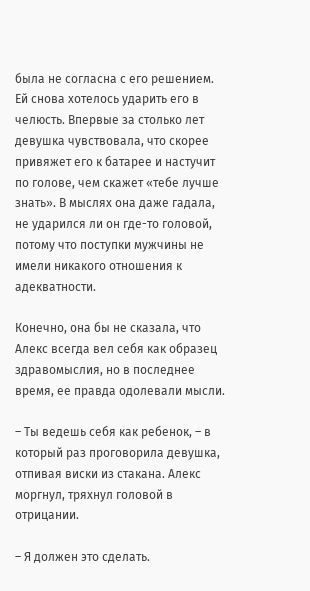была не согласна с его решением. Ей снова хотелось ударить его в челюсть. Впервые за столько лет девушка чувствовала, что скорее привяжет его к батарее и настучит по голове, чем скажет «тебе лучше знать». В мыслях она даже гадала, не ударился ли он где-то головой, потому что поступки мужчины не имели никакого отношения к адекватности.

Конечно, она бы не сказала, что Алекс всегда вел себя как образец здравомыслия, но в последнее время, ее правда одолевали мысли.

– Ты ведешь себя как ребенок, – в который раз проговорила девушка, отпивая виски из стакана. Алекс моргнул, тряхнул головой в отрицании.

– Я должен это сделать.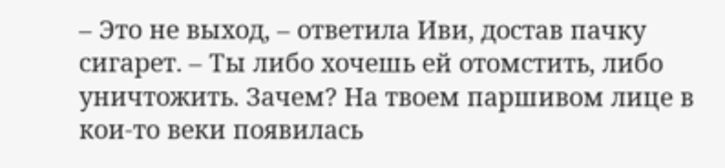– Это не выход, – ответила Иви, достав пачку сигарет. – Ты либо хочешь ей отомстить, либо уничтожить. Зачем? На твоем паршивом лице в кои-то веки появилась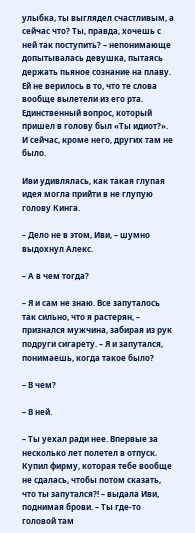улыбка, ты выглядел счастливым, а сейчас что? Ты, правда, хочешь с ней так поступить? – непонимающе допытывалась девушка, пытаясь держать пьяное сознание на плаву. Ей не верилось в то, что те слова вообще вылетели из его рта. Единственный вопрос, который пришел в голову был «Ты идиот?». И сейчас, кроме него, других там не было.

Иви удивлялась, как такая глупая идея могла прийти в не глупую голову Кинга.

– Дело не в этом, Иви, – шумно выдохнул Алекс.

– А в чем тогда?

– Я и сам не знаю. Все запуталось так сильно, что я растерян, – признался мужчина, забирая из рук подруги сигарету. – Я и запутался, понимаешь, когда такое было?

– В чем?

– В ней.

– Ты уехал ради нее. Впервые за несколько лет полетел в отпуск. Купил фирму, которая тебе вообще не сдалась, чтобы потом сказать, что ты запутался?! – выдала Иви, поднимая брови. – Ты где-то головой там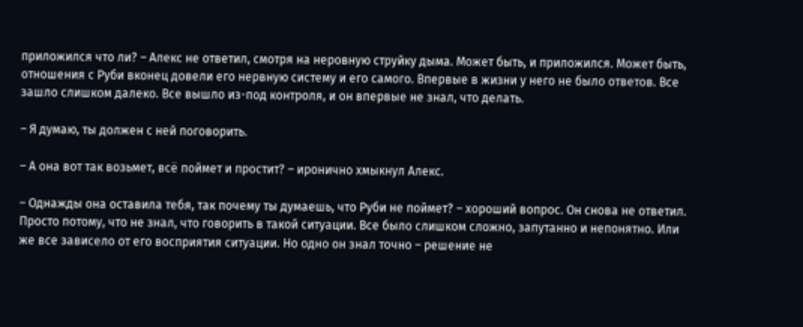приложился что ли? – Алекс не ответил, смотря на неровную струйку дыма. Может быть, и приложился. Может быть, отношения с Руби вконец довели его нервную систему и его самого. Впервые в жизни у него не было ответов. Все зашло слишком далеко. Все вышло из-под контроля, и он впервые не знал, что делать.

– Я думаю, ты должен с ней поговорить.

– А она вот так возьмет, всё поймет и простит? – иронично хмыкнул Алекс.

– Однажды она оставила тебя, так почему ты думаешь, что Руби не поймет? – хороший вопрос. Он снова не ответил. Просто потому, что не знал, что говорить в такой ситуации. Все было слишком сложно, запутанно и непонятно. Или же все зависело от его восприятия ситуации. Но одно он знал точно – решение не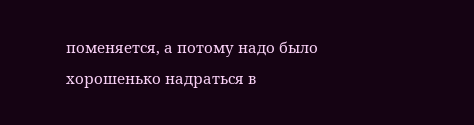поменяется, а потому надо было хорошенько надраться в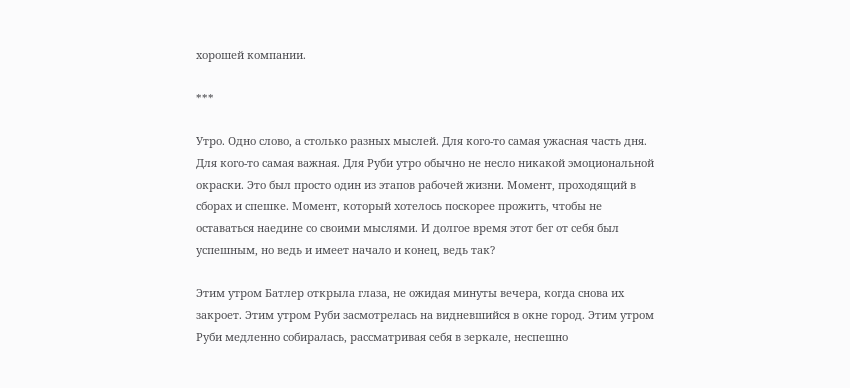хорошей компании.

***

Утро. Одно слово, а столько разных мыслей. Для кого-то самая ужасная часть дня. Для кого-то самая важная. Для Руби утро обычно не несло никакой эмоциональной окраски. Это был просто один из этапов рабочей жизни. Момент, проходящий в сборах и спешке. Момент, который хотелось поскорее прожить, чтобы не оставаться наедине со своими мыслями. И долгое время этот бег от себя был успешным, но ведь и имеет начало и конец, ведь так?

Этим утром Батлер открыла глаза, не ожидая минуты вечера, когда снова их закроет. Этим утром Руби засмотрелась на видневшийся в окне город. Этим утром Руби медленно собиралась, рассматривая себя в зеркале, неспешно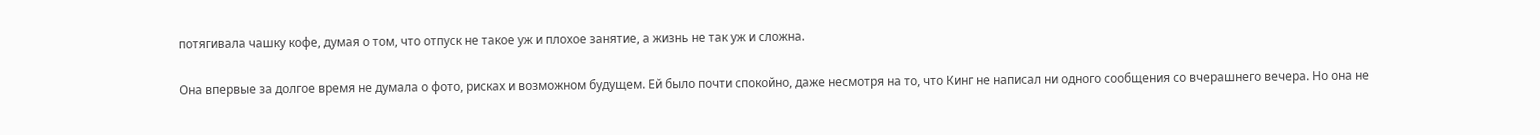потягивала чашку кофе, думая о том, что отпуск не такое уж и плохое занятие, а жизнь не так уж и сложна.

Она впервые за долгое время не думала о фото, рисках и возможном будущем. Ей было почти спокойно, даже несмотря на то, что Кинг не написал ни одного сообщения со вчерашнего вечера. Но она не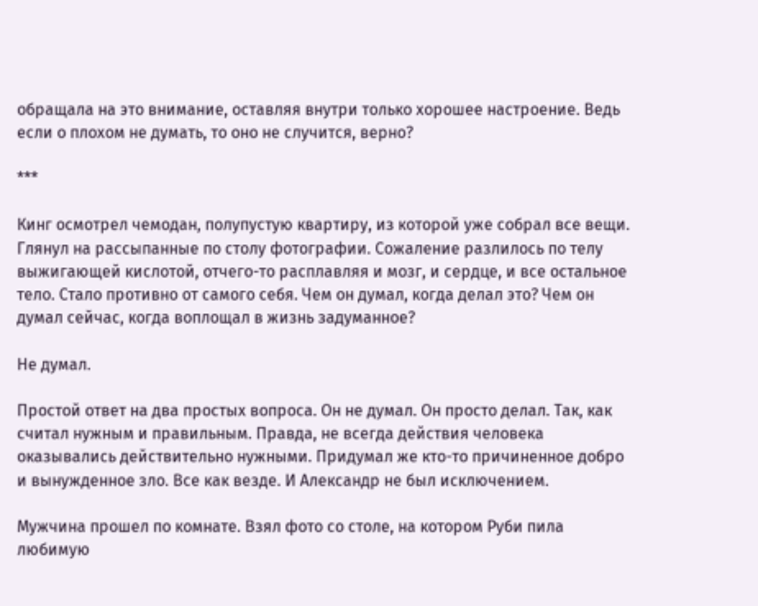обращала на это внимание, оставляя внутри только хорошее настроение. Ведь если о плохом не думать, то оно не случится, верно?

***

Кинг осмотрел чемодан, полупустую квартиру, из которой уже собрал все вещи. Глянул на рассыпанные по столу фотографии. Сожаление разлилось по телу выжигающей кислотой, отчего-то расплавляя и мозг, и сердце, и все остальное тело. Стало противно от самого себя. Чем он думал, когда делал это? Чем он думал сейчас, когда воплощал в жизнь задуманное?

Не думал.

Простой ответ на два простых вопроса. Он не думал. Он просто делал. Так, как считал нужным и правильным. Правда, не всегда действия человека оказывались действительно нужными. Придумал же кто-то причиненное добро и вынужденное зло. Все как везде. И Александр не был исключением.

Мужчина прошел по комнате. Взял фото со столе, на котором Руби пила любимую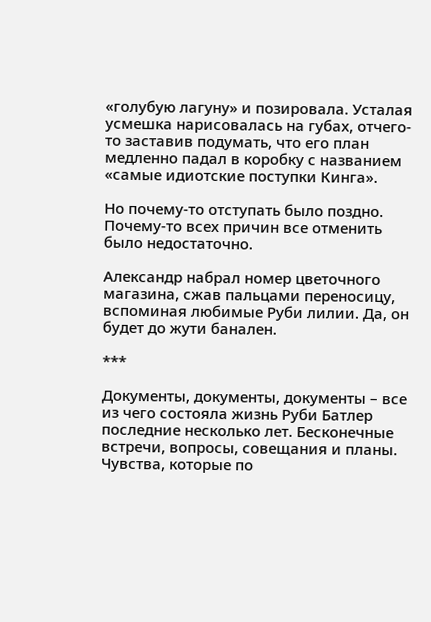«голубую лагуну» и позировала. Усталая усмешка нарисовалась на губах, отчего-то заставив подумать, что его план медленно падал в коробку с названием «самые идиотские поступки Кинга».

Но почему-то отступать было поздно. Почему-то всех причин все отменить было недостаточно.

Александр набрал номер цветочного магазина, сжав пальцами переносицу, вспоминая любимые Руби лилии. Да, он будет до жути банален.

***

Документы, документы, документы – все из чего состояла жизнь Руби Батлер последние несколько лет. Бесконечные встречи, вопросы, совещания и планы. Чувства, которые по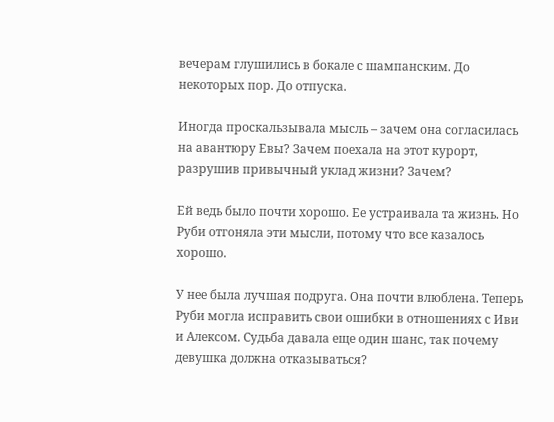вечерам глушились в бокале с шампанским. До некоторых пор. До отпуска.

Иногда проскальзывала мысль – зачем она согласилась на авантюру Евы? Зачем поехала на этот курорт, разрушив привычный уклад жизни? Зачем?

Ей ведь было почти хорошо. Ее устраивала та жизнь. Но Руби отгоняла эти мысли, потому что все казалось хорошо.

У нее была лучшая подруга. Она почти влюблена. Теперь Руби могла исправить свои ошибки в отношениях с Иви и Алексом. Судьба давала еще один шанс, так почему девушка должна отказываться?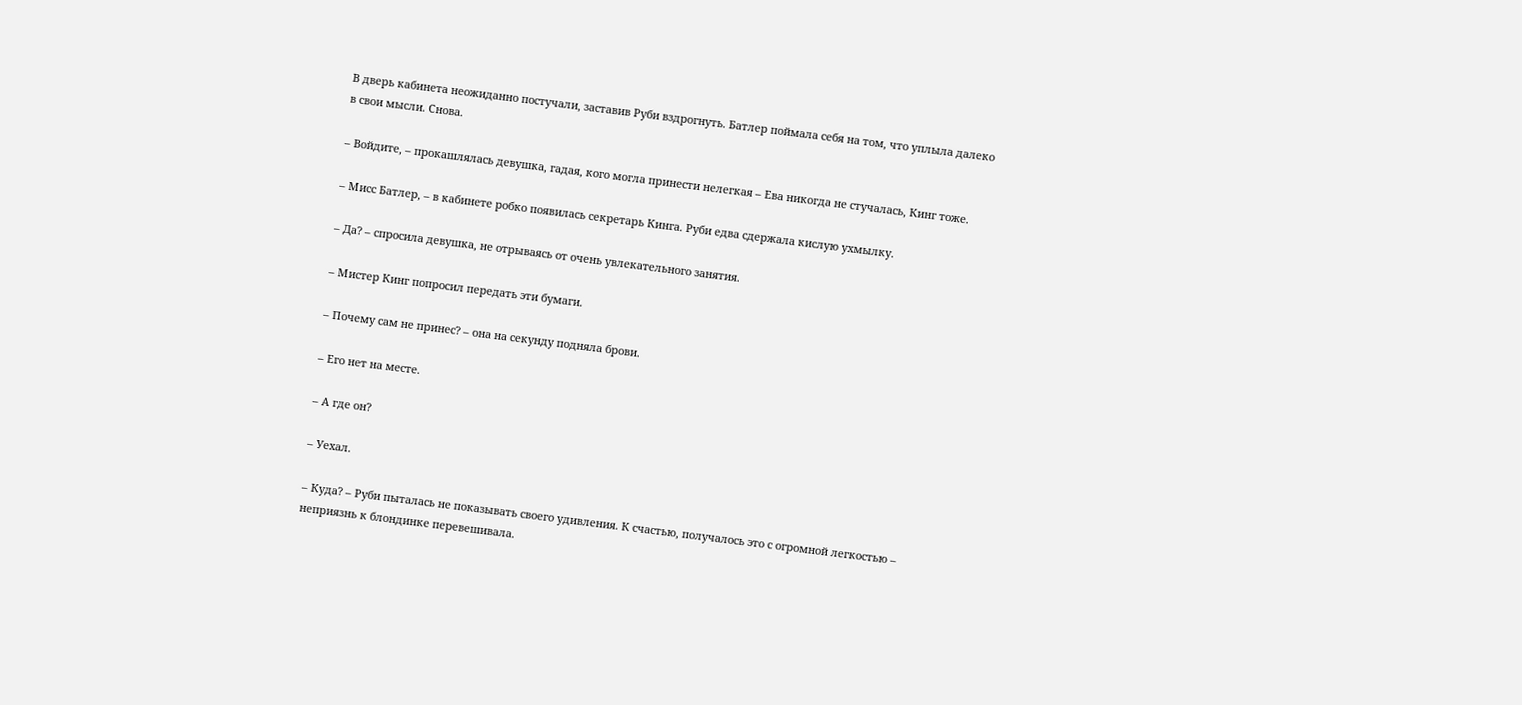В дверь кабинета неожиданно постучали, заставив Руби вздрогнуть. Батлер поймала себя на том, что уплыла далеко в свои мысли. Снова.

– Войдите, – прокашлялась девушка, гадая, кого могла принести нелегкая – Ева никогда не стучалась, Кинг тоже.

– Мисс Батлер, – в кабинете робко появилась секретарь Кинга. Руби едва сдержала кислую ухмылку.

– Да? – спросила девушка, не отрываясь от очень увлекательного занятия.

– Мистер Кинг попросил передать эти бумаги.

– Почему сам не принес? – она на секунду подняла брови.

– Его нет на месте.

– А где он?

– Уехал.

– Куда? – Руби пыталась не показывать своего удивления. К счастью, получалось это с огромной легкостью – неприязнь к блондинке перевешивала.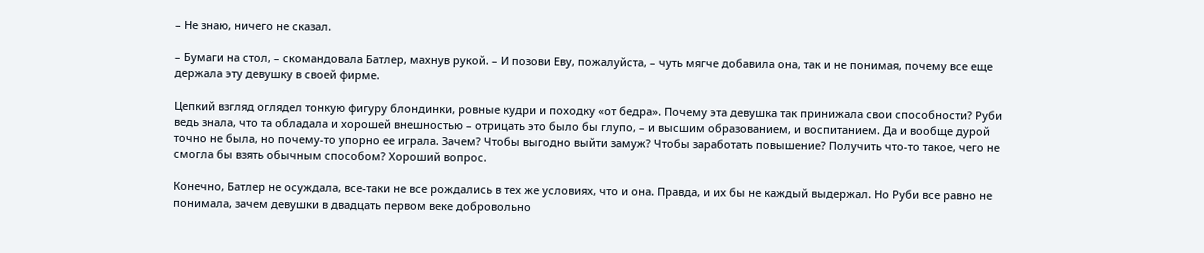– Не знаю, ничего не сказал.

– Бумаги на стол, – скомандовала Батлер, махнув рукой. – И позови Еву, пожалуйста, – чуть мягче добавила она, так и не понимая, почему все еще держала эту девушку в своей фирме.

Цепкий взгляд оглядел тонкую фигуру блондинки, ровные кудри и походку «от бедра». Почему эта девушка так принижала свои способности? Руби ведь знала, что та обладала и хорошей внешностью – отрицать это было бы глупо, – и высшим образованием, и воспитанием. Да и вообще дурой точно не была, но почему-то упорно ее играла. Зачем? Чтобы выгодно выйти замуж? Чтобы заработать повышение? Получить что-то такое, чего не смогла бы взять обычным способом? Хороший вопрос.

Конечно, Батлер не осуждала, все-таки не все рождались в тех же условиях, что и она. Правда, и их бы не каждый выдержал. Но Руби все равно не понимала, зачем девушки в двадцать первом веке добровольно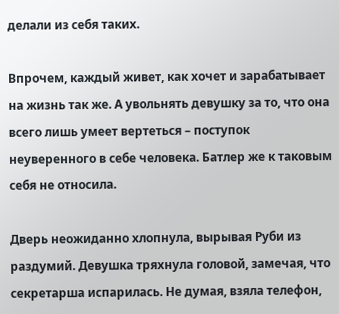делали из себя таких.

Впрочем, каждый живет, как хочет и зарабатывает на жизнь так же. А увольнять девушку за то, что она всего лишь умеет вертеться – поступок неуверенного в себе человека. Батлер же к таковым себя не относила.

Дверь неожиданно хлопнула, вырывая Руби из раздумий. Девушка тряхнула головой, замечая, что секретарша испарилась. Не думая, взяла телефон,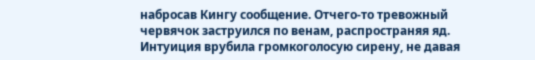набросав Кингу сообщение. Отчего-то тревожный червячок заструился по венам, распространяя яд. Интуиция врубила громкоголосую сирену, не давая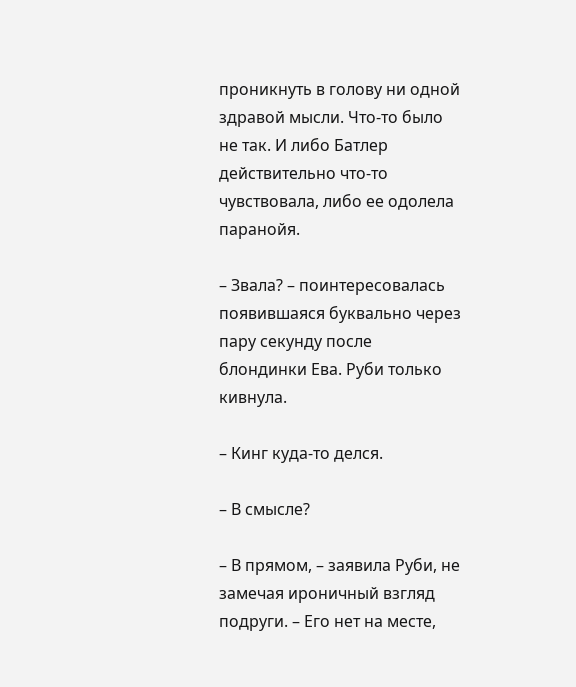проникнуть в голову ни одной здравой мысли. Что-то было не так. И либо Батлер действительно что-то чувствовала, либо ее одолела паранойя.

– Звала? – поинтересовалась появившаяся буквально через пару секунду после блондинки Ева. Руби только кивнула.

– Кинг куда-то делся.

– В смысле?

– В прямом, – заявила Руби, не замечая ироничный взгляд подруги. – Его нет на месте,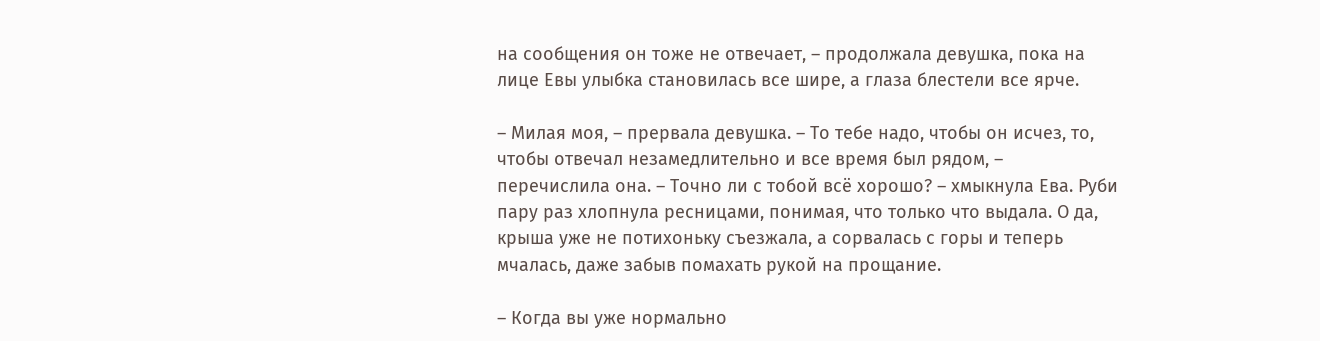на сообщения он тоже не отвечает, – продолжала девушка, пока на лице Евы улыбка становилась все шире, а глаза блестели все ярче.

– Милая моя, – прервала девушка. – То тебе надо, чтобы он исчез, то, чтобы отвечал незамедлительно и все время был рядом, – перечислила она. – Точно ли с тобой всё хорошо? – хмыкнула Ева. Руби пару раз хлопнула ресницами, понимая, что только что выдала. О да, крыша уже не потихоньку съезжала, а сорвалась с горы и теперь мчалась, даже забыв помахать рукой на прощание.

– Когда вы уже нормально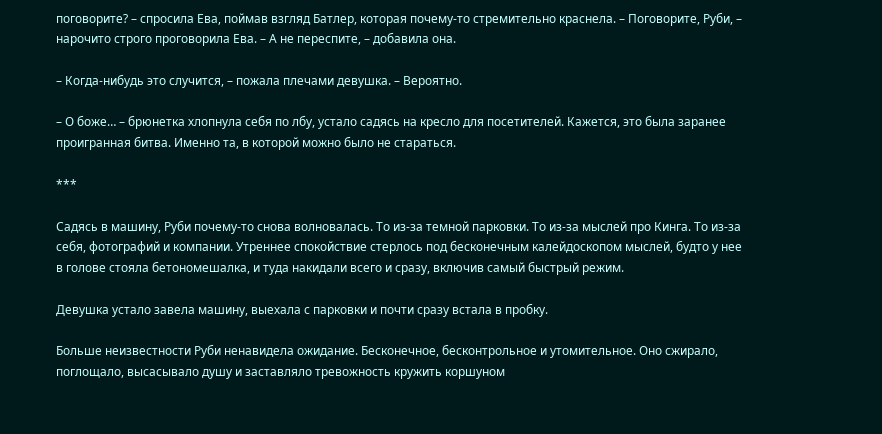поговорите? – спросила Ева, поймав взгляд Батлер, которая почему-то стремительно краснела. – Поговорите, Руби, – нарочито строго проговорила Ева. – А не переспите, – добавила она.

– Когда-нибудь это случится, – пожала плечами девушка. – Вероятно.

– О боже… – брюнетка хлопнула себя по лбу, устало садясь на кресло для посетителей. Кажется, это была заранее проигранная битва. Именно та, в которой можно было не стараться.

***

Садясь в машину, Руби почему-то снова волновалась. То из-за темной парковки. То из-за мыслей про Кинга. То из-за себя, фотографий и компании. Утреннее спокойствие стерлось под бесконечным калейдоскопом мыслей, будто у нее в голове стояла бетономешалка, и туда накидали всего и сразу, включив самый быстрый режим.

Девушка устало завела машину, выехала с парковки и почти сразу встала в пробку.

Больше неизвестности Руби ненавидела ожидание. Бесконечное, бесконтрольное и утомительное. Оно сжирало, поглощало, высасывало душу и заставляло тревожность кружить коршуном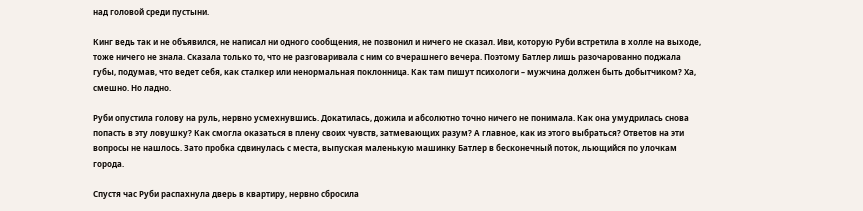над головой среди пустыни.

Кинг ведь так и не объявился, не написал ни одного сообщения, не позвонил и ничего не сказал. Иви, которую Руби встретила в холле на выходе, тоже ничего не знала. Сказала только то, что не разговаривала с ним со вчерашнего вечера. Поэтому Батлер лишь разочарованно поджала губы, подумав, что ведет себя, как сталкер или ненормальная поклонница. Как там пишут психологи – мужчина должен быть добытчиком? Ха, смешно. Но ладно.

Руби опустила голову на руль, нервно усмехнувшись. Докатилась, дожила и абсолютно точно ничего не понимала. Как она умудрилась снова попасть в эту ловушку? Как смогла оказаться в плену своих чувств, затмевающих разум? А главное, как из этого выбраться? Ответов на эти вопросы не нашлось. Зато пробка сдвинулась с места, выпуская маленькую машинку Батлер в бесконечный поток, льющийся по улочкам города.

Спустя час Руби распахнула дверь в квартиру, нервно сбросила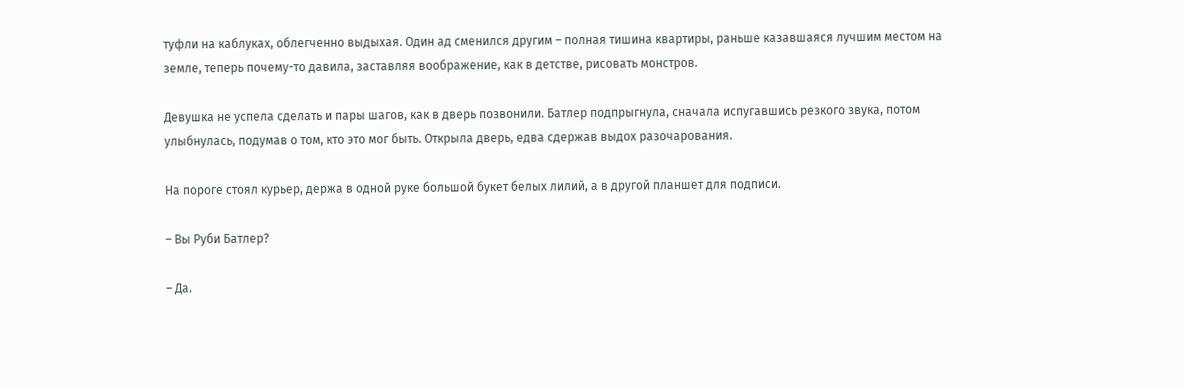туфли на каблуках, облегченно выдыхая. Один ад сменился другим – полная тишина квартиры, раньше казавшаяся лучшим местом на земле, теперь почему-то давила, заставляя воображение, как в детстве, рисовать монстров.

Девушка не успела сделать и пары шагов, как в дверь позвонили. Батлер подпрыгнула, сначала испугавшись резкого звука, потом улыбнулась, подумав о том, кто это мог быть. Открыла дверь, едва сдержав выдох разочарования.

На пороге стоял курьер, держа в одной руке большой букет белых лилий, а в другой планшет для подписи.

– Вы Руби Батлер?

– Да.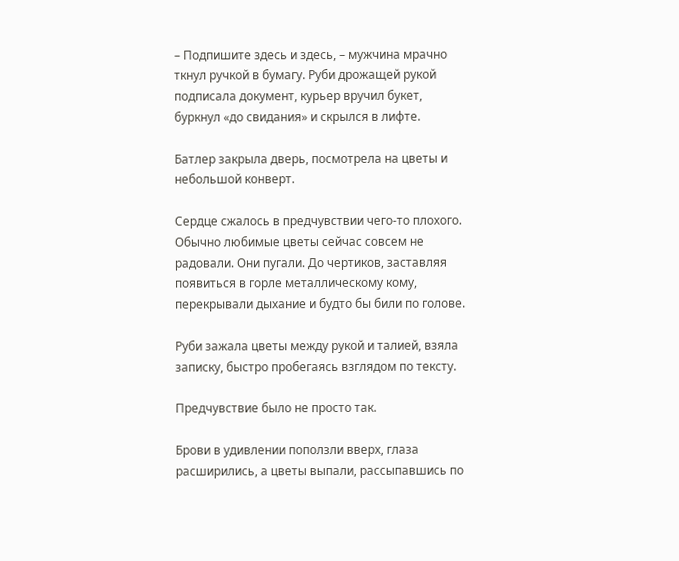– Подпишите здесь и здесь, – мужчина мрачно ткнул ручкой в бумагу. Руби дрожащей рукой подписала документ, курьер вручил букет, буркнул «до свидания» и скрылся в лифте.

Батлер закрыла дверь, посмотрела на цветы и небольшой конверт.

Сердце сжалось в предчувствии чего-то плохого. Обычно любимые цветы сейчас совсем не радовали. Они пугали. До чертиков, заставляя появиться в горле металлическому кому, перекрывали дыхание и будто бы били по голове.

Руби зажала цветы между рукой и талией, взяла записку, быстро пробегаясь взглядом по тексту.

Предчувствие было не просто так.

Брови в удивлении поползли вверх, глаза расширились, а цветы выпали, рассыпавшись по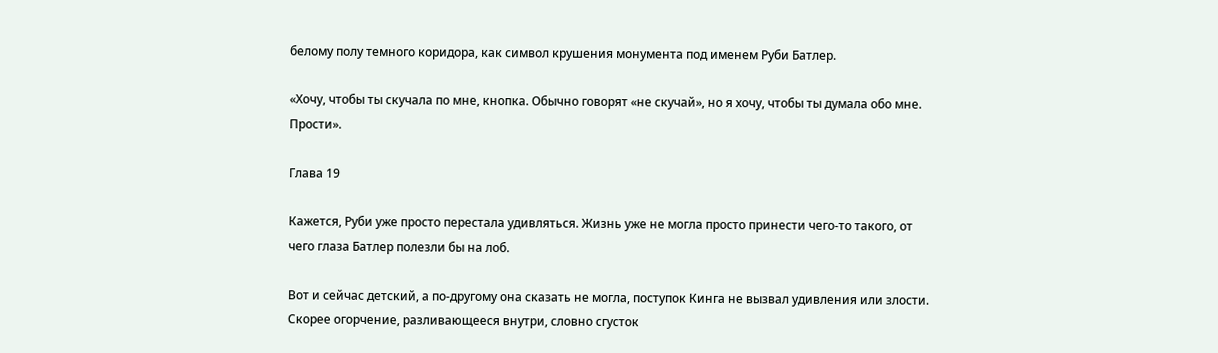белому полу темного коридора, как символ крушения монумента под именем Руби Батлер.

«Хочу, чтобы ты скучала по мне, кнопка. Обычно говорят «не скучай», но я хочу, чтобы ты думала обо мне. Прости».

Глава 19

Кажется, Руби уже просто перестала удивляться. Жизнь уже не могла просто принести чего-то такого, от чего глаза Батлер полезли бы на лоб.

Вот и сейчас детский, а по-другому она сказать не могла, поступок Кинга не вызвал удивления или злости. Скорее огорчение, разливающееся внутри, словно сгусток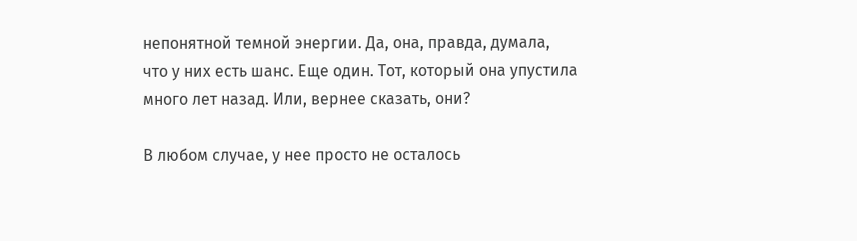непонятной темной энергии. Да, она, правда, думала, что у них есть шанс. Еще один. Тот, который она упустила много лет назад. Или, вернее сказать, они?

В любом случае, у нее просто не осталось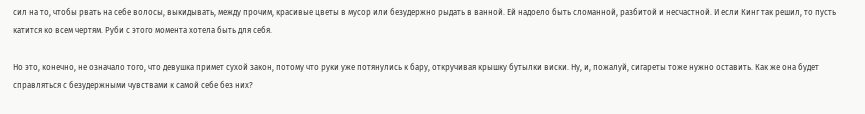сил на то, чтобы рвать на себе волосы, выкидывать, между прочим, красивые цветы в мусор или безудержно рыдать в ванной. Ей надоело быть сломанной, разбитой и несчастной. И если Кинг так решил, то пусть катится ко всем чертям. Руби с этого момента хотела быть для себя.

Но это, конечно, не означало того, что девушка примет сухой закон, потому что руки уже потянулись к бару, откручивая крышку бутылки виски. Ну, и, пожалуй, сигареты тоже нужно оставить. Как же она будет справляться с безудержными чувствами к самой себе без них?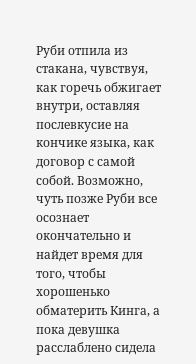Руби отпила из стакана, чувствуя, как горечь обжигает внутри, оставляя послевкусие на кончике языка, как договор с самой собой. Возможно, чуть позже Руби все осознает окончательно и найдет время для того, чтобы хорошенько обматерить Кинга, а пока девушка расслаблено сидела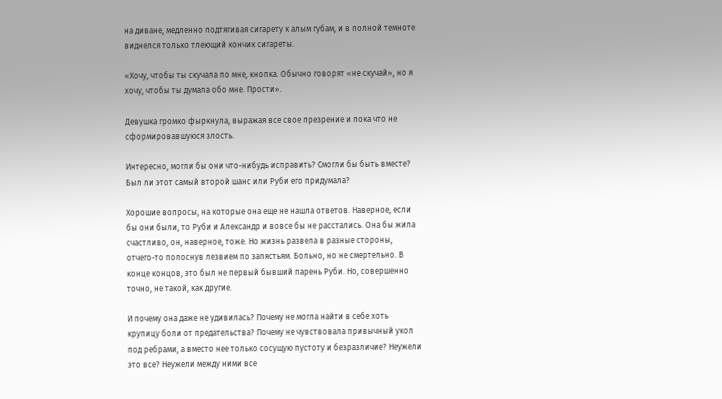на диване, медленно подтягивая сигарету к алым губам, и в полной темноте виднелся только тлеющий кончик сигареты.

«Хочу, чтобы ты скучала по мне, кнопка. Обычно говорят «не скучай», но я хочу, чтобы ты думала обо мне. Прости».

Девушка громко фыркнула, выражая все свое презрение и пока что не сформировавшуюся злость.

Интересно, могли бы они что-нибудь исправить? Смогли бы быть вместе? Был ли этот самый второй шанс или Руби его придумала?

Хорошие вопросы, на которые она еще не нашла ответов. Наверное, если бы они были, то Руби и Александр и вовсе бы не расстались. Она бы жила счастливо, он, наверное, тоже. Но жизнь развела в разные стороны, отчего-то полоснув лезвием по запястьям. Больно, но не смертельно. В конце концов, это был не первый бывший парень Руби. Но, совершенно точно, не такой, как другие.

И почему она даже не удивилась? Почему не могла найти в себе хоть крупицу боли от предательства? Почему не чувствовала привычный укол под ребрами, а вместо нее только сосущую пустоту и безразличие? Неужели это все? Неужели между ними все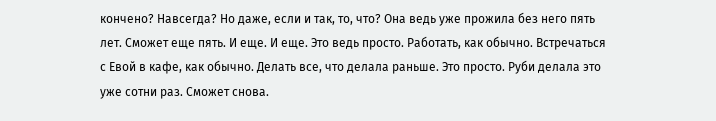кончено? Навсегда? Но даже, если и так, то, что? Она ведь уже прожила без него пять лет. Сможет еще пять. И еще. И еще. Это ведь просто. Работать, как обычно. Встречаться с Евой в кафе, как обычно. Делать все, что делала раньше. Это просто. Руби делала это уже сотни раз. Сможет снова.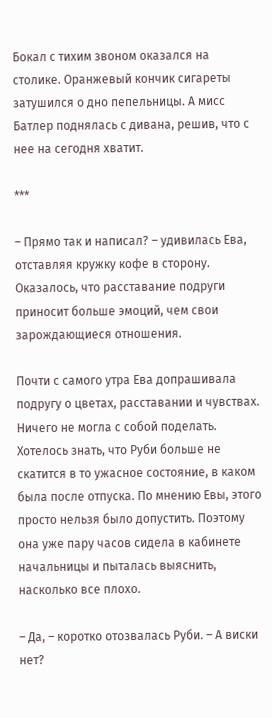Бокал с тихим звоном оказался на столике. Оранжевый кончик сигареты затушился о дно пепельницы. А мисс Батлер поднялась с дивана, решив, что с нее на сегодня хватит.

***

– Прямо так и написал? – удивилась Ева, отставляя кружку кофе в сторону. Оказалось, что расставание подруги приносит больше эмоций, чем свои зарождающиеся отношения.

Почти с самого утра Ева допрашивала подругу о цветах, расставании и чувствах. Ничего не могла с собой поделать. Хотелось знать, что Руби больше не скатится в то ужасное состояние, в каком была после отпуска. По мнению Евы, этого просто нельзя было допустить. Поэтому она уже пару часов сидела в кабинете начальницы и пыталась выяснить, насколько все плохо.

– Да, – коротко отозвалась Руби. – А виски нет?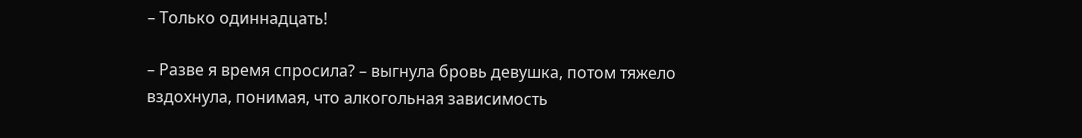– Только одиннадцать!

– Разве я время спросила? – выгнула бровь девушка, потом тяжело вздохнула, понимая, что алкогольная зависимость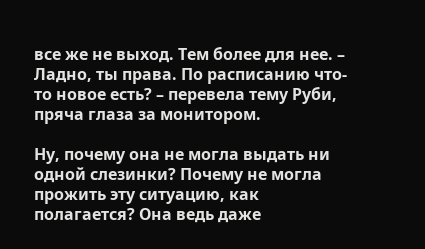все же не выход. Тем более для нее. – Ладно, ты права. По расписанию что-то новое есть? – перевела тему Руби, пряча глаза за монитором.

Ну, почему она не могла выдать ни одной слезинки? Почему не могла прожить эту ситуацию, как полагается? Она ведь даже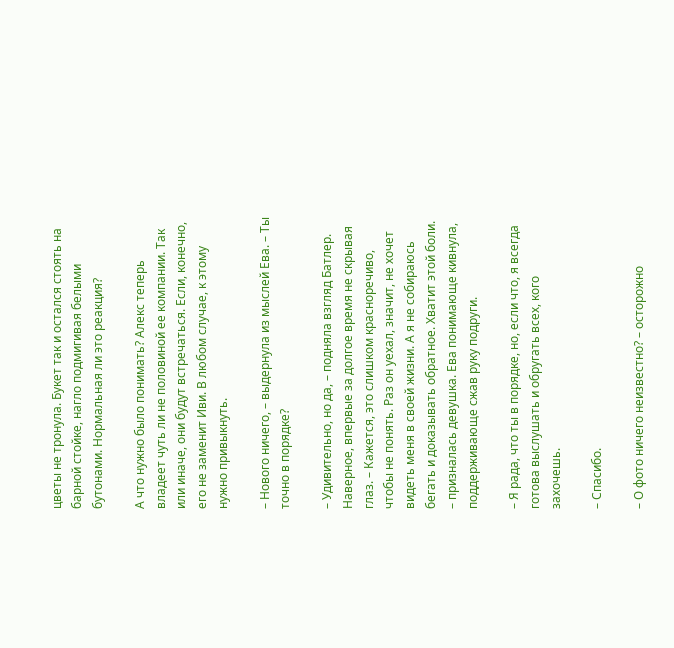цветы не тронула. Букет так и остался стоять на барной стойке, нагло подмигивая белыми бутонами. Нормальная ли это реакция?

А что нужно было понимать? Алекс теперь владеет чуть ли не половиной ее компании. Так или иначе, они будут встречаться. Если, конечно, его не заменит Иви. В любом случае, к этому нужно привыкнуть.

– Нового ничего, – выдернула из мыслей Ева. – Ты точно в порядке?

– Удивительно, но да, – подняла взгляд Батлер. Наверное, впервые за долгое время не скрывая глаз. – Кажется, это слишком красноречиво, чтобы не понять. Раз он уехал, значит, не хочет видеть меня в своей жизни. А я не собираюсь бегать и доказывать обратное. Хватит этой боли. – призналась девушка. Ева понимающе кивнула, поддерживающе сжав руку подруги.

– Я рада, что ты в порядке, но, если что, я всегда готова выслушать и обругать всех, кого захочешь.

– Спасибо.

– О фото ничего неизвестно? – осторожно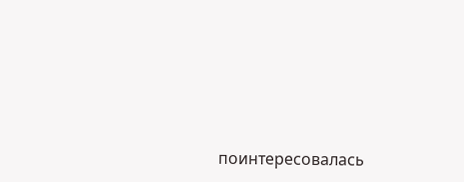поинтересовалась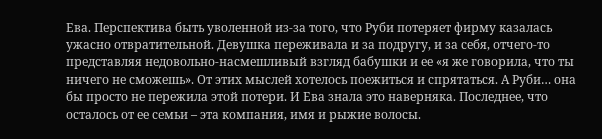Ева. Перспектива быть уволенной из-за того, что Руби потеряет фирму казалась ужасно отвратительной. Девушка переживала и за подругу, и за себя, отчего-то представляя недовольно-насмешливый взгляд бабушки и ее «я же говорила, что ты ничего не сможешь». От этих мыслей хотелось поежиться и спрятаться. А Руби… она бы просто не пережила этой потери. И Ева знала это наверняка. Последнее, что осталось от ее семьи – эта компания, имя и рыжие волосы.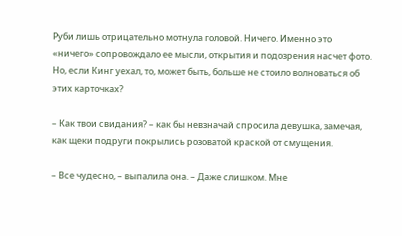Руби лишь отрицательно мотнула головой. Ничего. Именно это «ничего» сопровождало ее мысли, открытия и подозрения насчет фото. Но, если Кинг уехал, то, может быть, больше не стоило волноваться об этих карточках?

– Как твои свидания? – как бы невзначай спросила девушка, замечая, как щеки подруги покрылись розоватой краской от смущения.

– Все чудесно, – выпалила она. – Даже слишком. Мне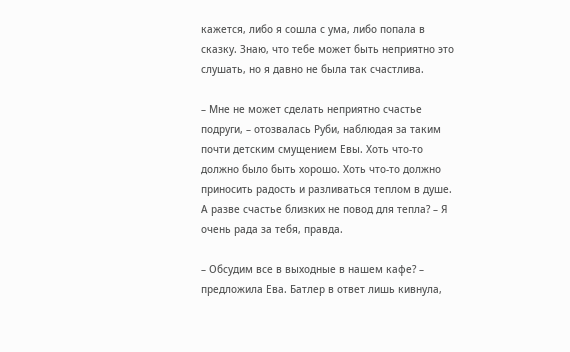кажется, либо я сошла с ума, либо попала в сказку. Знаю, что тебе может быть неприятно это слушать, но я давно не была так счастлива.

– Мне не может сделать неприятно счастье подруги, – отозвалась Руби, наблюдая за таким почти детским смущением Евы. Хоть что-то должно было быть хорошо. Хоть что-то должно приносить радость и разливаться теплом в душе. А разве счастье близких не повод для тепла? – Я очень рада за тебя, правда.

– Обсудим все в выходные в нашем кафе? – предложила Ева. Батлер в ответ лишь кивнула,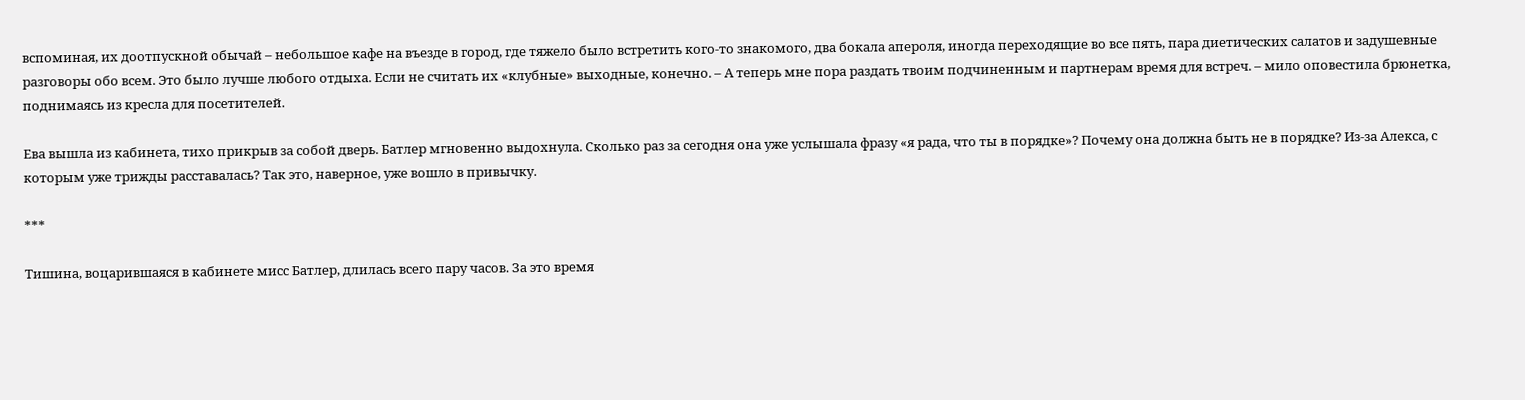вспоминая, их доотпускной обычай – небольшое кафе на въезде в город, где тяжело было встретить кого-то знакомого, два бокала апероля, иногда переходящие во все пять, пара диетических салатов и задушевные разговоры обо всем. Это было лучше любого отдыха. Если не считать их «клубные» выходные, конечно. – А теперь мне пора раздать твоим подчиненным и партнерам время для встреч. – мило оповестила брюнетка, поднимаясь из кресла для посетителей.

Ева вышла из кабинета, тихо прикрыв за собой дверь. Батлер мгновенно выдохнула. Сколько раз за сегодня она уже услышала фразу «я рада, что ты в порядке»? Почему она должна быть не в порядке? Из-за Алекса, с которым уже трижды расставалась? Так это, наверное, уже вошло в привычку.

***

Тишина, воцарившаяся в кабинете мисс Батлер, длилась всего пару часов. За это время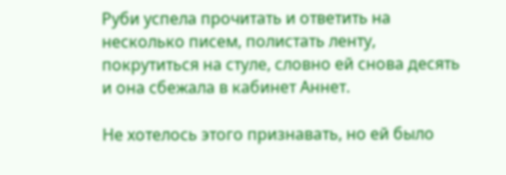Руби успела прочитать и ответить на несколько писем, полистать ленту, покрутиться на стуле, словно ей снова десять и она сбежала в кабинет Аннет.

Не хотелось этого признавать, но ей было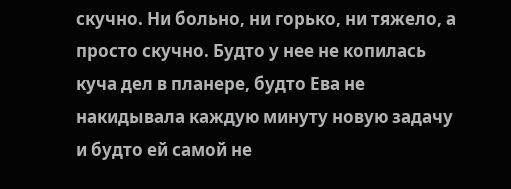скучно. Ни больно, ни горько, ни тяжело, а просто скучно. Будто у нее не копилась куча дел в планере, будто Ева не накидывала каждую минуту новую задачу и будто ей самой не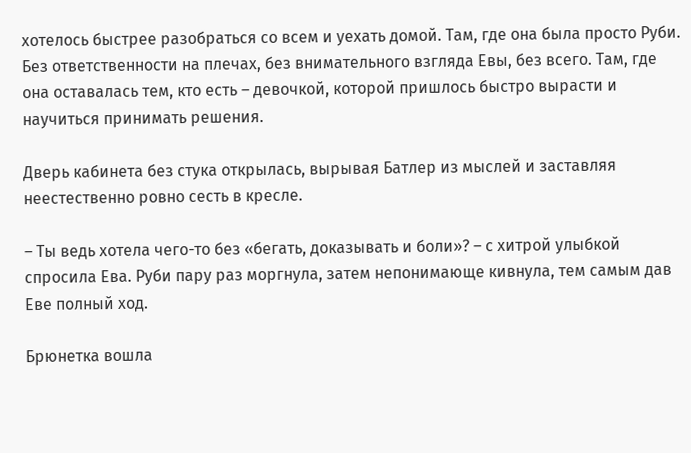хотелось быстрее разобраться со всем и уехать домой. Там, где она была просто Руби. Без ответственности на плечах, без внимательного взгляда Евы, без всего. Там, где она оставалась тем, кто есть – девочкой, которой пришлось быстро вырасти и научиться принимать решения.

Дверь кабинета без стука открылась, вырывая Батлер из мыслей и заставляя неестественно ровно сесть в кресле.

– Ты ведь хотела чего-то без «бегать, доказывать и боли»? – с хитрой улыбкой спросила Ева. Руби пару раз моргнула, затем непонимающе кивнула, тем самым дав Еве полный ход.

Брюнетка вошла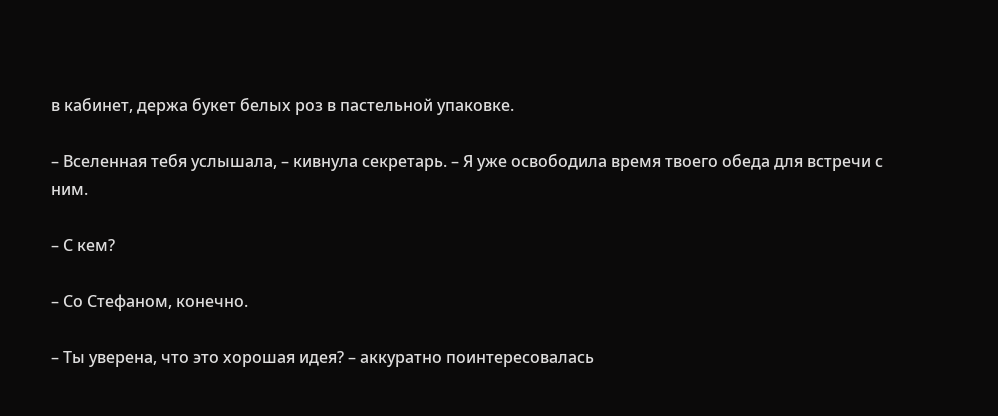в кабинет, держа букет белых роз в пастельной упаковке.

– Вселенная тебя услышала, – кивнула секретарь. – Я уже освободила время твоего обеда для встречи с ним.

– С кем?

– Со Стефаном, конечно.

– Ты уверена, что это хорошая идея? – аккуратно поинтересовалась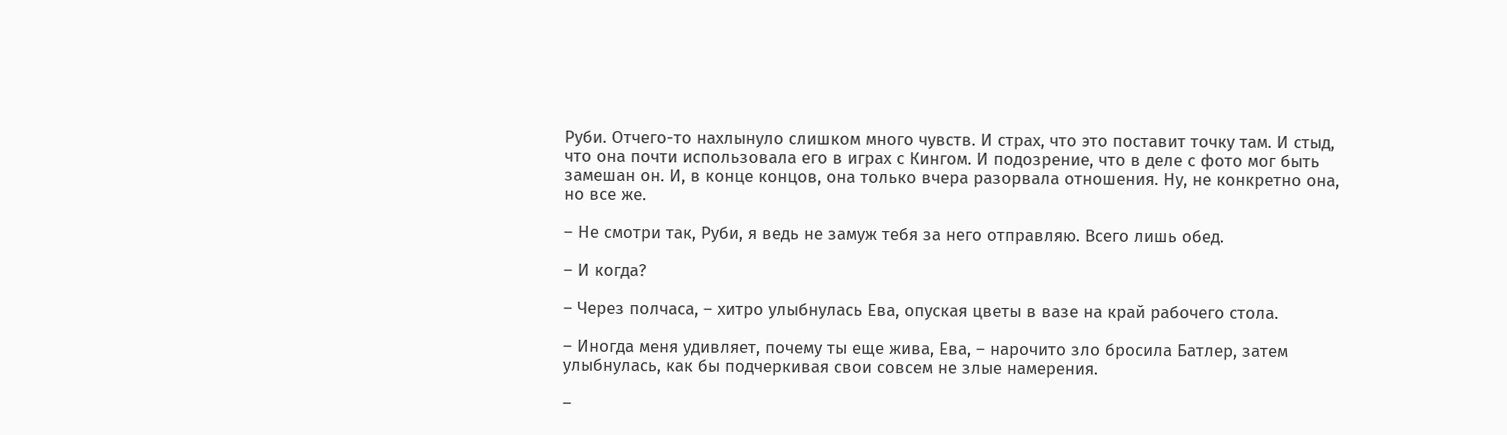Руби. Отчего-то нахлынуло слишком много чувств. И страх, что это поставит точку там. И стыд, что она почти использовала его в играх с Кингом. И подозрение, что в деле с фото мог быть замешан он. И, в конце концов, она только вчера разорвала отношения. Ну, не конкретно она, но все же.

– Не смотри так, Руби, я ведь не замуж тебя за него отправляю. Всего лишь обед.

– И когда?

– Через полчаса, – хитро улыбнулась Ева, опуская цветы в вазе на край рабочего стола.

– Иногда меня удивляет, почему ты еще жива, Ева, – нарочито зло бросила Батлер, затем улыбнулась, как бы подчеркивая свои совсем не злые намерения.

–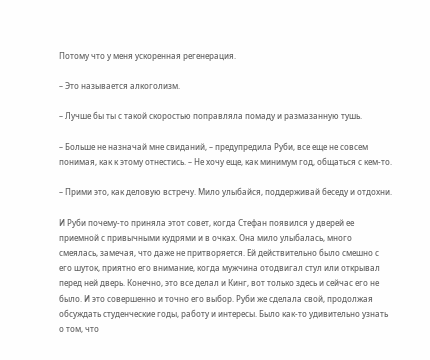Потому что у меня ускоренная регенерация.

– Это называется алкоголизм.

– Лучше бы ты с такой скоростью поправляла помаду и размазанную тушь.

– Больше не назначай мне свиданий, – предупредила Руби, все еще не совсем понимая, как к этому отнестись. – Не хочу еще, как минимум год, общаться с кем-то.

– Прими это, как деловую встречу. Мило улыбайся, поддерживай беседу и отдохни.

И Руби почему-то приняла этот совет, когда Стефан появился у дверей ее приемной с привычными кудрями и в очках. Она мило улыбалась, много смеялась, замечая, что даже не притворяется. Ей действительно было смешно с его шуток, приятно его внимание, когда мужчина отодвигал стул или открывал перед ней дверь. Конечно, это все делал и Кинг, вот только здесь и сейчас его не было. И это совершенно и точно его выбор. Руби же сделала свой, продолжая обсуждать студенческие годы, работу и интересы. Было как-то удивительно узнать о том, что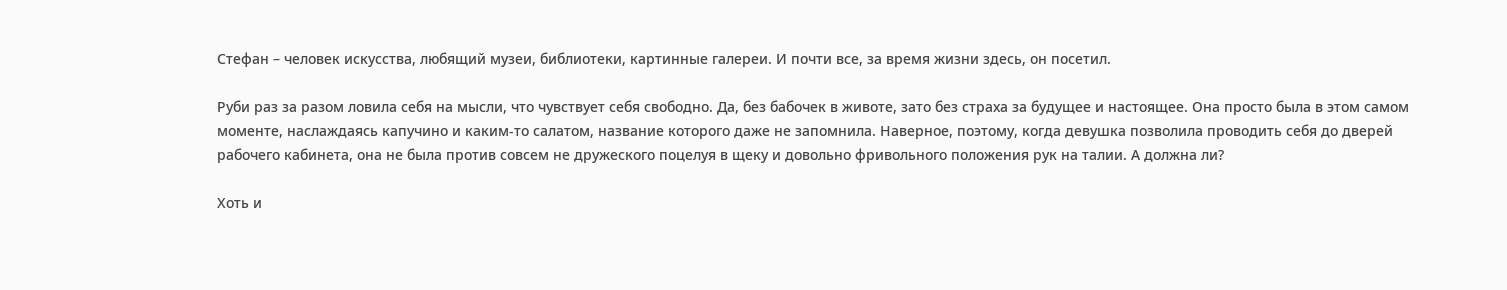Стефан – человек искусства, любящий музеи, библиотеки, картинные галереи. И почти все, за время жизни здесь, он посетил.

Руби раз за разом ловила себя на мысли, что чувствует себя свободно. Да, без бабочек в животе, зато без страха за будущее и настоящее. Она просто была в этом самом моменте, наслаждаясь капучино и каким-то салатом, название которого даже не запомнила. Наверное, поэтому, когда девушка позволила проводить себя до дверей рабочего кабинета, она не была против совсем не дружеского поцелуя в щеку и довольно фривольного положения рук на талии. А должна ли?

Хоть и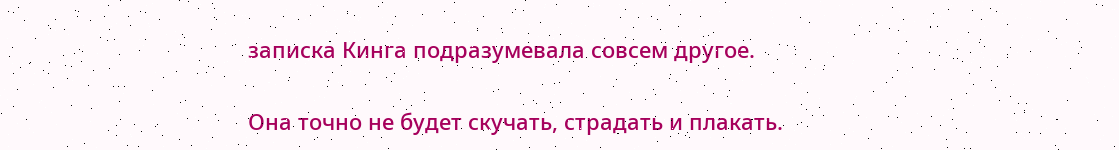записка Кинга подразумевала совсем другое.

Она точно не будет скучать, страдать и плакать.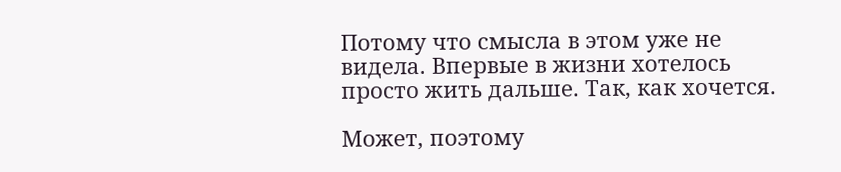Потому что смысла в этом уже не видела. Впервые в жизни хотелось просто жить дальше. Так, как хочется.

Может, поэтому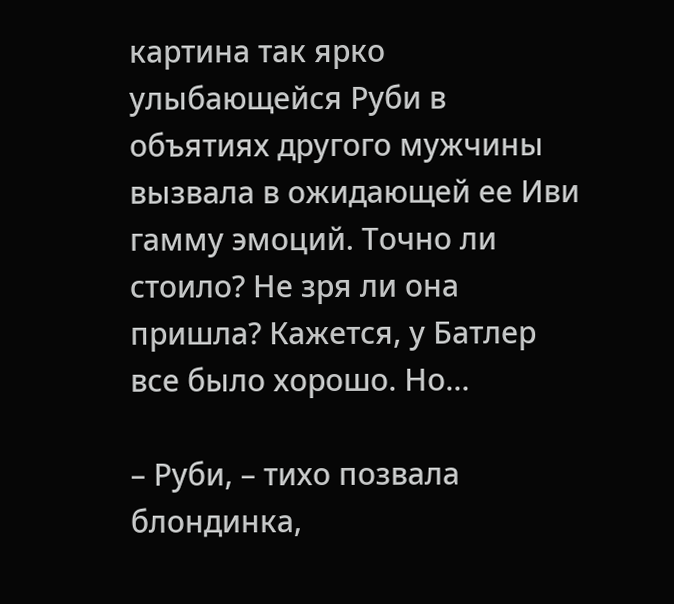картина так ярко улыбающейся Руби в объятиях другого мужчины вызвала в ожидающей ее Иви гамму эмоций. Точно ли стоило? Не зря ли она пришла? Кажется, у Батлер все было хорошо. Но…

– Руби, – тихо позвала блондинка,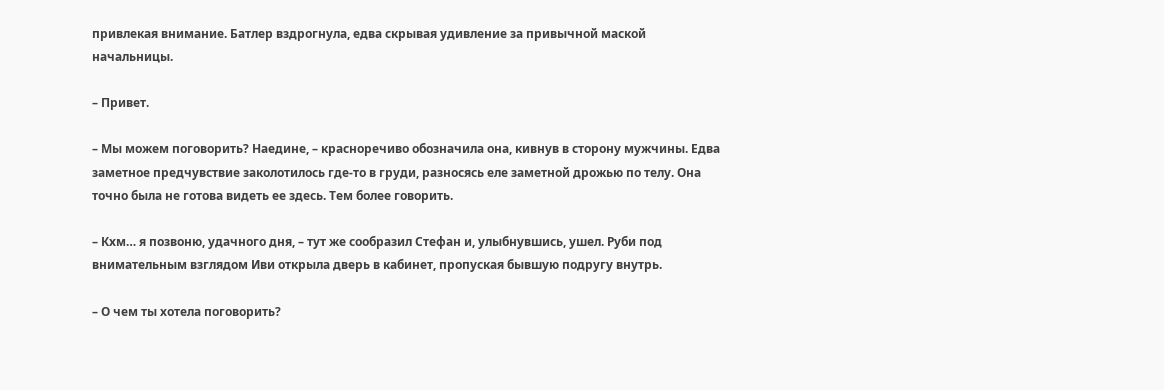привлекая внимание. Батлер вздрогнула, едва скрывая удивление за привычной маской начальницы.

– Привет.

– Мы можем поговорить? Наедине, – красноречиво обозначила она, кивнув в сторону мужчины. Едва заметное предчувствие заколотилось где-то в груди, разносясь еле заметной дрожью по телу. Она точно была не готова видеть ее здесь. Тем более говорить.

– Кхм… я позвоню, удачного дня, – тут же сообразил Стефан и, улыбнувшись, ушел. Руби под внимательным взглядом Иви открыла дверь в кабинет, пропуская бывшую подругу внутрь.

– О чем ты хотела поговорить?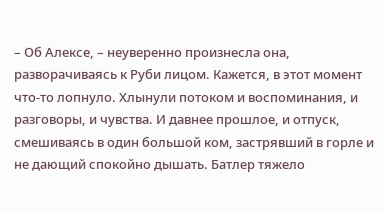– Об Алексе, – неуверенно произнесла она, разворачиваясь к Руби лицом. Кажется, в этот момент что-то лопнуло. Хлынули потоком и воспоминания, и разговоры, и чувства. И давнее прошлое, и отпуск, смешиваясь в один большой ком, застрявший в горле и не дающий спокойно дышать. Батлер тяжело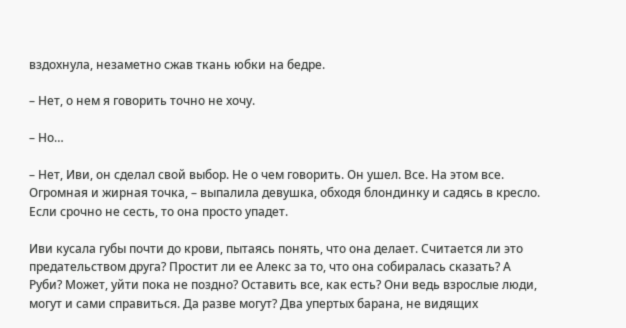вздохнула, незаметно сжав ткань юбки на бедре.

– Нет, о нем я говорить точно не хочу.

– Но…

– Нет, Иви, он сделал свой выбор. Не о чем говорить. Он ушел. Все. На этом все. Огромная и жирная точка, – выпалила девушка, обходя блондинку и садясь в кресло. Если срочно не сесть, то она просто упадет.

Иви кусала губы почти до крови, пытаясь понять, что она делает. Считается ли это предательством друга? Простит ли ее Алекс за то, что она собиралась сказать? А Руби? Может, уйти пока не поздно? Оставить все, как есть? Они ведь взрослые люди, могут и сами справиться. Да разве могут? Два упертых барана, не видящих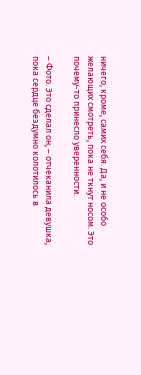ничего, кроме, самих себя. Да, и не особо желающих смотреть, пока не ткнут носом. Это почему-то принесло уверенности.

– Фото. Это сделал он, – отчеканила девушка, пока сердце бездумно колотилось в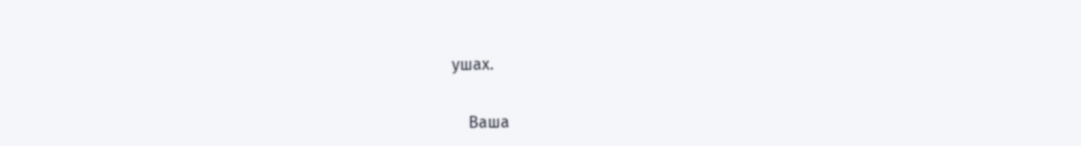ушах.


    Ваша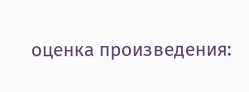оценка произведения: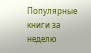Популярные книги за неделю